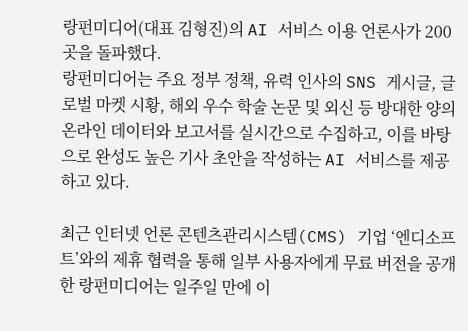랑펀미디어(대표 김형진)의 AI 서비스 이용 언론사가 200곳을 돌파했다.
랑펀미디어는 주요 정부 정책, 유력 인사의 SNS 게시글, 글로벌 마켓 시황, 해외 우수 학술 논문 및 외신 등 방대한 양의 온라인 데이터와 보고서를 실시간으로 수집하고, 이를 바탕으로 완성도 높은 기사 초안을 작성하는 AI 서비스를 제공하고 있다.

최근 인터넷 언론 콘텐츠관리시스템(CMS) 기업 ‘엔디소프트’와의 제휴 협력을 통해 일부 사용자에게 무료 버전을 공개한 랑펀미디어는 일주일 만에 이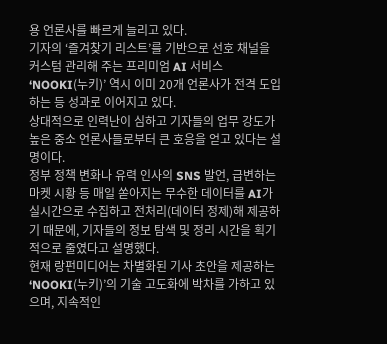용 언론사를 빠르게 늘리고 있다.
기자의 ‘즐겨찾기 리스트’를 기반으로 선호 채널을 커스텀 관리해 주는 프리미엄 AI 서비스 ‘NOOKI(누키)’ 역시 이미 20개 언론사가 전격 도입하는 등 성과로 이어지고 있다.
상대적으로 인력난이 심하고 기자들의 업무 강도가 높은 중소 언론사들로부터 큰 호응을 얻고 있다는 설명이다.
정부 정책 변화나 유력 인사의 SNS 발언, 급변하는 마켓 시황 등 매일 쏟아지는 무수한 데이터를 AI가 실시간으로 수집하고 전처리(데이터 정제)해 제공하기 때문에, 기자들의 정보 탐색 및 정리 시간을 획기적으로 줄였다고 설명했다.
현재 랑펀미디어는 차별화된 기사 초안을 제공하는 ‘NOOKI(누키)’의 기술 고도화에 박차를 가하고 있으며, 지속적인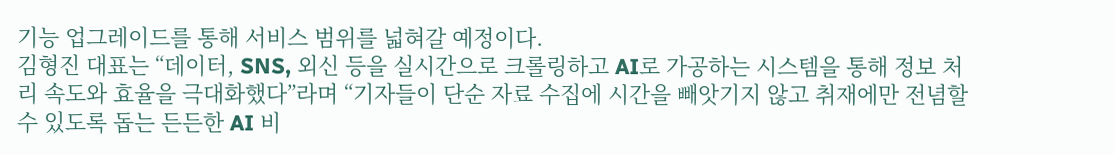기능 업그레이드를 통해 서비스 범위를 넓혀갈 예정이다.
김형진 대표는 “데이터, SNS, 외신 등을 실시간으로 크롤링하고 AI로 가공하는 시스템을 통해 정보 처리 속도와 효율을 극대화했다”라며 “기자들이 단순 자료 수집에 시간을 빼앗기지 않고 취재에만 전념할 수 있도록 돕는 든든한 AI 비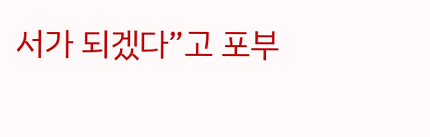서가 되겠다”고 포부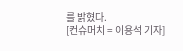를 밝혔다.
[컨슈머치 = 이용석 기자]